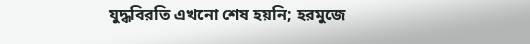যুদ্ধবিরতি এখনো শেষ হয়নি; হরমুজে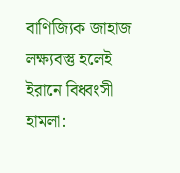বাণিজ্যিক জাহাজ লক্ষ্যবস্তু হলেই ইরানে বিধ্বংসী হামলা: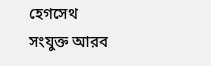হেগসেথ
সংযুক্ত আরব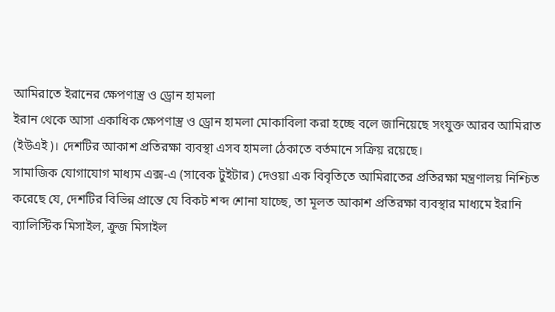আমিরাতে ইরানের ক্ষেপণাস্ত্র ও ড্রোন হামলা
ইরান থেকে আসা একাধিক ক্ষেপণাস্ত্র ও ড্রোন হামলা মোকাবিলা করা হচ্ছে বলে জানিয়েছে সংযুক্ত আরব আমিরাত (ইউএই)। দেশটির আকাশ প্রতিরক্ষা ব্যবস্থা এসব হামলা ঠেকাতে বর্তমানে সক্রিয় রয়েছে।
সামাজিক যোগাযোগ মাধ্যম এক্স-এ (সাবেক টুইটার) দেওয়া এক বিবৃতিতে আমিরাতের প্রতিরক্ষা মন্ত্রণালয় নিশ্চিত করেছে যে, দেশটির বিভিন্ন প্রান্তে যে বিকট শব্দ শোনা যাচ্ছে, তা মূলত আকাশ প্রতিরক্ষা ব্যবস্থার মাধ্যমে ইরানি ব্যালিস্টিক মিসাইল, ক্রুজ মিসাইল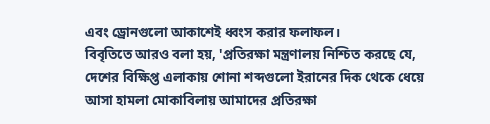এবং ড্রোনগুলো আকাশেই ধ্বংস করার ফলাফল।
বিবৃতিতে আরও বলা হয়, 'প্রতিরক্ষা মন্ত্রণালয় নিশ্চিত করছে যে, দেশের বিক্ষিপ্ত এলাকায় শোনা শব্দগুলো ইরানের দিক থেকে ধেয়ে আসা হামলা মোকাবিলায় আমাদের প্রতিরক্ষা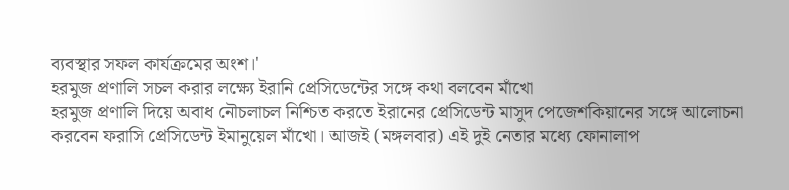ব্যবস্থার সফল কার্যক্রমের অংশ।'
হরমুজ প্রণালি সচল করার লক্ষ্যে ইরানি প্রেসিডেন্টের সঙ্গে কথা বলবেন মাঁখো
হরমুজ প্রণালি দিয়ে অবাধ নৌচলাচল নিশ্চিত করতে ইরানের প্রেসিডেন্ট মাসুদ পেজেশকিয়ানের সঙ্গে আলোচনা করবেন ফরাসি প্রেসিডেন্ট ইমানুয়েল মাঁখো। আজই (মঙ্গলবার) এই দুই নেতার মধ্যে ফোনালাপ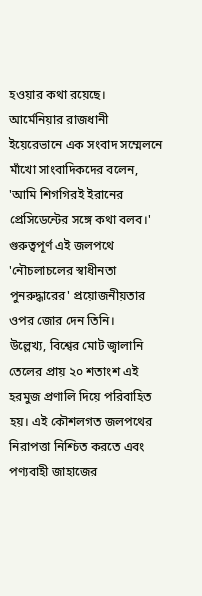হওয়ার কথা রয়েছে।
আর্মেনিয়ার রাজধানী ইয়েরেভানে এক সংবাদ সম্মেলনে মাঁখো সাংবাদিকদের বলেন, 'আমি শিগগিরই ইরানের প্রেসিডেন্টের সঙ্গে কথা বলব।'
গুরুত্বপূর্ণ এই জলপথে 'নৌচলাচলের স্বাধীনতা পুনরুদ্ধারের' প্রয়োজনীয়তার ওপর জোর দেন তিনি।
উল্লেখ্য, বিশ্বের মোট জ্বালানি তেলের প্রায় ২০ শতাংশ এই হরমুজ প্রণালি দিয়ে পরিবাহিত হয়। এই কৌশলগত জলপথের নিরাপত্তা নিশ্চিত করতে এবং পণ্যবাহী জাহাজের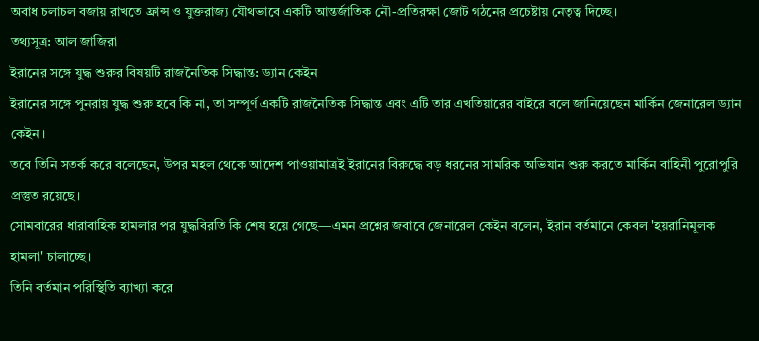অবাধ চলাচল বজায় রাখতে ফ্রান্স ও যুক্তরাজ্য যৌথভাবে একটি আন্তর্জাতিক নৌ-প্রতিরক্ষা জোট গঠনের প্রচেষ্টায় নেতৃত্ব দিচ্ছে।
তথ্যসূত্র: আল জাজিরা
ইরানের সঙ্গে যুদ্ধ শুরুর বিষয়টি রাজনৈতিক সিদ্ধান্ত: ড্যান কেইন
ইরানের সঙ্গে পুনরায় যুদ্ধ শুরু হবে কি না, তা সম্পূর্ণ একটি রাজনৈতিক সিদ্ধান্ত এবং এটি তার এখতিয়ারের বাইরে বলে জানিয়েছেন মার্কিন জেনারেল ড্যান কেইন।
তবে তিনি সতর্ক করে বলেছেন, উপর মহল থেকে আদেশ পাওয়ামাত্রই ইরানের বিরুদ্ধে বড় ধরনের সামরিক অভিযান শুরু করতে মার্কিন বাহিনী পুরোপুরি প্রস্তুত রয়েছে।
সোমবারের ধারাবাহিক হামলার পর যুদ্ধবিরতি কি শেষ হয়ে গেছে—এমন প্রশ্নের জবাবে জেনারেল কেইন বলেন, ইরান বর্তমানে কেবল 'হয়রানিমূলক হামলা' চালাচ্ছে।
তিনি বর্তমান পরিস্থিতি ব্যাখ্যা করে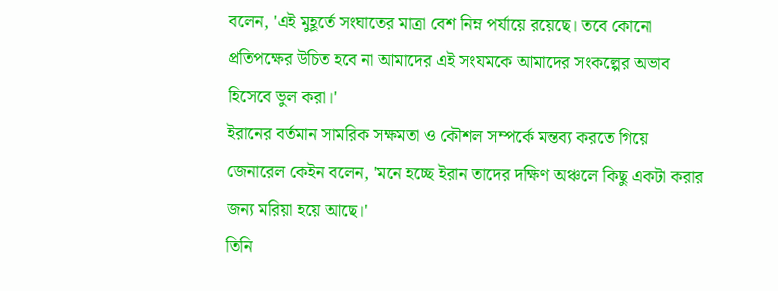বলেন, 'এই মুহূর্তে সংঘাতের মাত্রা বেশ নিম্ন পর্যায়ে রয়েছে। তবে কোনো প্রতিপক্ষের উচিত হবে না আমাদের এই সংযমকে আমাদের সংকল্পের অভাব হিসেবে ভুল করা।'
ইরানের বর্তমান সামরিক সক্ষমতা ও কৌশল সম্পর্কে মন্তব্য করতে গিয়ে জেনারেল কেইন বলেন, 'মনে হচ্ছে ইরান তাদের দক্ষিণ অঞ্চলে কিছু একটা করার জন্য মরিয়া হয়ে আছে।'
তিনি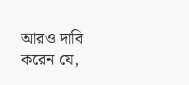আরও দাবি করেন যে,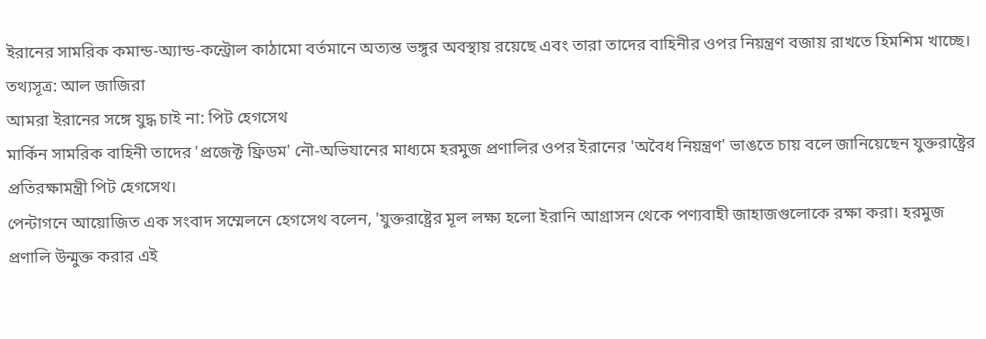ইরানের সামরিক কমান্ড-অ্যান্ড-কন্ট্রোল কাঠামো বর্তমানে অত্যন্ত ভঙ্গুর অবস্থায় রয়েছে এবং তারা তাদের বাহিনীর ওপর নিয়ন্ত্রণ বজায় রাখতে হিমশিম খাচ্ছে।
তথ্যসূত্র: আল জাজিরা
আমরা ইরানের সঙ্গে যুদ্ধ চাই না: পিট হেগসেথ
মার্কিন সামরিক বাহিনী তাদের 'প্রজেক্ট ফ্রিডম' নৌ-অভিযানের মাধ্যমে হরমুজ প্রণালির ওপর ইরানের 'অবৈধ নিয়ন্ত্রণ' ভাঙতে চায় বলে জানিয়েছেন যুক্তরাষ্ট্রের প্রতিরক্ষামন্ত্রী পিট হেগসেথ।
পেন্টাগনে আয়োজিত এক সংবাদ সম্মেলনে হেগসেথ বলেন, 'যুক্তরাষ্ট্রের মূল লক্ষ্য হলো ইরানি আগ্রাসন থেকে পণ্যবাহী জাহাজগুলোকে রক্ষা করা। হরমুজ প্রণালি উন্মুক্ত করার এই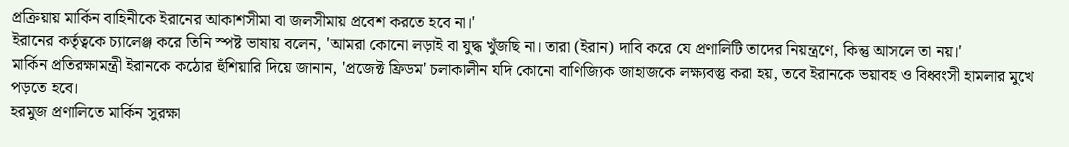প্রক্রিয়ায় মার্কিন বাহিনীকে ইরানের আকাশসীমা বা জলসীমায় প্রবেশ করতে হবে না।'
ইরানের কর্তৃত্বকে চ্যালেঞ্জ করে তিনি স্পষ্ট ভাষায় বলেন, 'আমরা কোনো লড়াই বা যুদ্ধ খুঁজছি না। তারা (ইরান) দাবি করে যে প্রণালিটি তাদের নিয়ন্ত্রণে, কিন্তু আসলে তা নয়।'
মার্কিন প্রতিরক্ষামন্ত্রী ইরানকে কঠোর হুঁশিয়ারি দিয়ে জানান, 'প্রজেক্ট ফ্রিডম' চলাকালীন যদি কোনো বাণিজ্যিক জাহাজকে লক্ষ্যবস্তু করা হয়, তবে ইরানকে ভয়াবহ ও বিধ্বংসী হামলার মুখে পড়তে হবে।
হরমুজ প্রণালিতে মার্কিন সুরক্ষা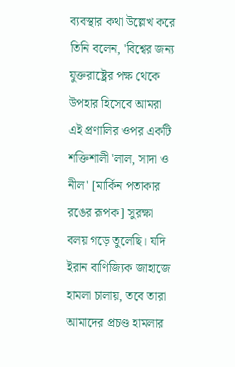ব্যবস্থার কথা উল্লেখ করে তিনি বলেন, 'বিশ্বের জন্য যুক্তরাষ্ট্রের পক্ষ থেকে উপহার হিসেবে আমরা এই প্রণালির ওপর একটি শক্তিশালী 'লাল, সাদা ও নীল' [মার্কিন পতাকার রঙের রূপক] সুরক্ষা বলয় গড়ে তুলেছি। যদি ইরান বাণিজ্যিক জাহাজে হামলা চালায়, তবে তারা আমাদের প্রচণ্ড হামলার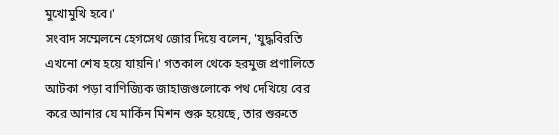মুখোমুখি হবে।'
সংবাদ সম্মেলনে হেগসেথ জোর দিয়ে বলেন, 'যুদ্ধবিরতি এখনো শেষ হয়ে যায়নি।' গতকাল থেকে হরমুজ প্রণালিতে আটকা পড়া বাণিজ্যিক জাহাজগুলোকে পথ দেখিয়ে বের করে আনার যে মার্কিন মিশন শুরু হয়েছে, তার শুরুতে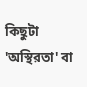কিছুটা 'অস্থিরতা' বা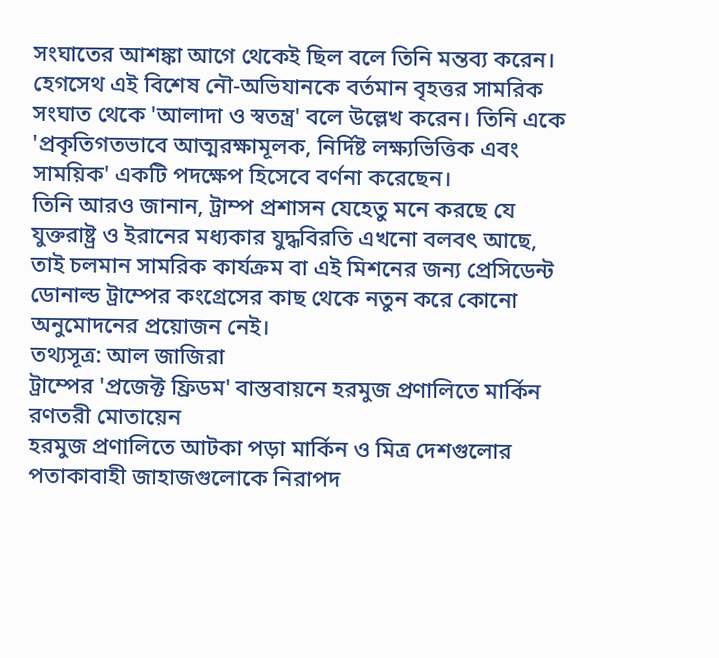সংঘাতের আশঙ্কা আগে থেকেই ছিল বলে তিনি মন্তব্য করেন।
হেগসেথ এই বিশেষ নৌ-অভিযানকে বর্তমান বৃহত্তর সামরিক সংঘাত থেকে 'আলাদা ও স্বতন্ত্র' বলে উল্লেখ করেন। তিনি একে 'প্রকৃতিগতভাবে আত্মরক্ষামূলক, নির্দিষ্ট লক্ষ্যভিত্তিক এবং সাময়িক' একটি পদক্ষেপ হিসেবে বর্ণনা করেছেন।
তিনি আরও জানান, ট্রাম্প প্রশাসন যেহেতু মনে করছে যে যুক্তরাষ্ট্র ও ইরানের মধ্যকার যুদ্ধবিরতি এখনো বলবৎ আছে, তাই চলমান সামরিক কার্যক্রম বা এই মিশনের জন্য প্রেসিডেন্ট ডোনাল্ড ট্রাম্পের কংগ্রেসের কাছ থেকে নতুন করে কোনো অনুমোদনের প্রয়োজন নেই।
তথ্যসূত্র: আল জাজিরা
ট্রাম্পের 'প্রজেক্ট ফ্রিডম' বাস্তবায়নে হরমুজ প্রণালিতে মার্কিন রণতরী মোতায়েন
হরমুজ প্রণালিতে আটকা পড়া মার্কিন ও মিত্র দেশগুলোর পতাকাবাহী জাহাজগুলোকে নিরাপদ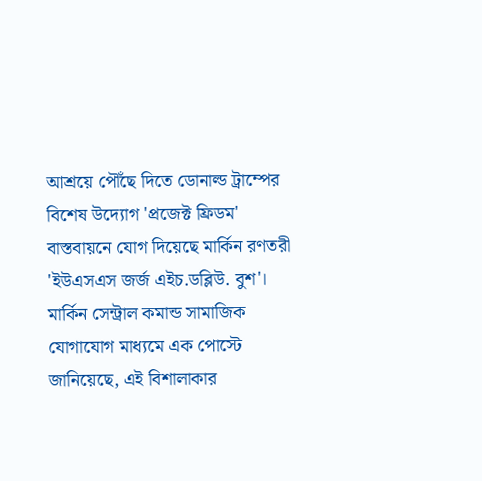আশ্রয়ে পৌঁছে দিতে ডোনাল্ড ট্রাম্পের বিশেষ উদ্যোগ 'প্রজেক্ট ফ্রিডম' বাস্তবায়নে যোগ দিয়েছে মার্কিন রণতরী 'ইউএসএস জর্জ এইচ.ডব্লিউ. বুশ'।
মার্কিন সেন্ট্রাল কমান্ড সামাজিক যোগাযোগ মাধ্যমে এক পোস্টে জানিয়েছে, এই বিশালাকার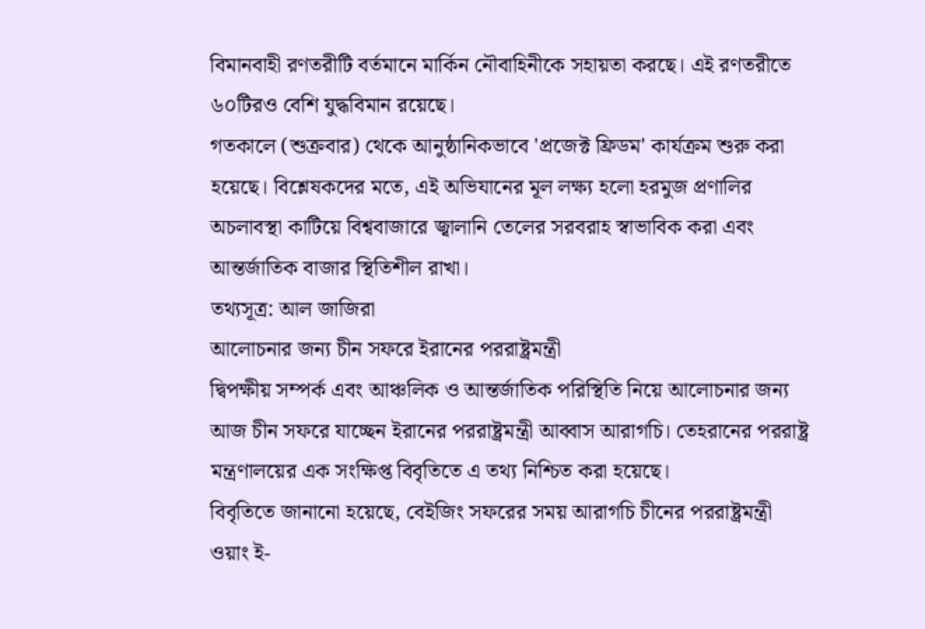বিমানবাহী রণতরীটি বর্তমানে মার্কিন নৌবাহিনীকে সহায়তা করছে। এই রণতরীতে ৬০টিরও বেশি যুদ্ধবিমান রয়েছে।
গতকালে (শুক্রবার) থেকে আনুষ্ঠানিকভাবে 'প্রজেক্ট ফ্রিডম' কার্যক্রম শুরু করা হয়েছে। বিশ্লেষকদের মতে, এই অভিযানের মূল লক্ষ্য হলো হরমুজ প্রণালির অচলাবস্থা কাটিয়ে বিশ্ববাজারে জ্বালানি তেলের সরবরাহ স্বাভাবিক করা এবং আন্তর্জাতিক বাজার স্থিতিশীল রাখা।
তথ্যসূত্র: আল জাজিরা
আলোচনার জন্য চীন সফরে ইরানের পররাষ্ট্রমন্ত্রী
দ্বিপক্ষীয় সম্পর্ক এবং আঞ্চলিক ও আন্তর্জাতিক পরিস্থিতি নিয়ে আলোচনার জন্য আজ চীন সফরে যাচ্ছেন ইরানের পররাষ্ট্রমন্ত্রী আব্বাস আরাগচি। তেহরানের পররাষ্ট্র মন্ত্রণালয়ের এক সংক্ষিপ্ত বিবৃতিতে এ তথ্য নিশ্চিত করা হয়েছে।
বিবৃতিতে জানানো হয়েছে, বেইজিং সফরের সময় আরাগচি চীনের পররাষ্ট্রমন্ত্রী ওয়াং ই-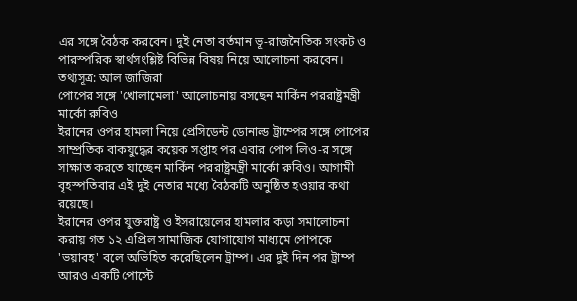এর সঙ্গে বৈঠক করবেন। দুই নেতা বর্তমান ভূ-রাজনৈতিক সংকট ও পারস্পরিক স্বার্থসংশ্লিষ্ট বিভিন্ন বিষয় নিয়ে আলোচনা করবেন।
তথ্যসূত্র: আল জাজিরা
পোপের সঙ্গে 'খোলামেলা' আলোচনায় বসছেন মার্কিন পররাষ্ট্রমন্ত্রী মার্কো রুবিও
ইরানের ওপর হামলা নিয়ে প্রেসিডেন্ট ডোনাল্ড ট্রাম্পের সঙ্গে পোপের সাম্প্রতিক বাকযুদ্ধের কয়েক সপ্তাহ পর এবার পোপ লিও-র সঙ্গে সাক্ষাত করতে যাচ্ছেন মার্কিন পররাষ্ট্রমন্ত্রী মার্কো রুবিও। আগামী বৃহস্পতিবার এই দুই নেতার মধ্যে বৈঠকটি অনুষ্ঠিত হওয়ার কথা রয়েছে।
ইরানের ওপর যুক্তরাষ্ট্র ও ইসরায়েলের হামলার কড়া সমালোচনা করায় গত ১২ এপ্রিল সামাজিক যোগাযোগ মাধ্যমে পোপকে 'ভয়াবহ' বলে অভিহিত করেছিলেন ট্রাম্প। এর দুই দিন পর ট্রাম্প আরও একটি পোস্টে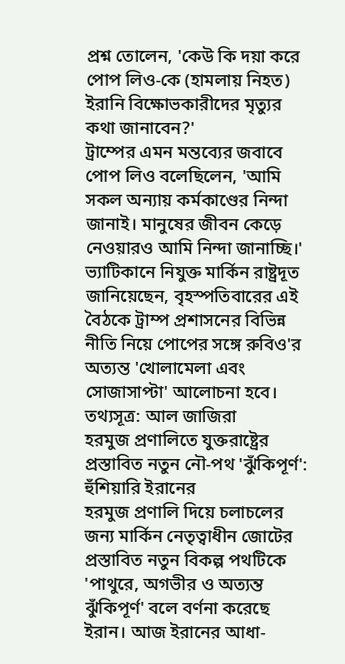প্রশ্ন তোলেন, 'কেউ কি দয়া করে পোপ লিও-কে (হামলায় নিহত) ইরানি বিক্ষোভকারীদের মৃত্যুর কথা জানাবেন?'
ট্রাম্পের এমন মন্তব্যের জবাবে পোপ লিও বলেছিলেন, 'আমি সকল অন্যায় কর্মকাণ্ডের নিন্দা জানাই। মানুষের জীবন কেড়ে নেওয়ারও আমি নিন্দা জানাচ্ছি।'
ভ্যাটিকানে নিযুক্ত মার্কিন রাষ্ট্রদূত জানিয়েছেন, বৃহস্পতিবারের এই বৈঠকে ট্রাম্প প্রশাসনের বিভিন্ন নীতি নিয়ে পোপের সঙ্গে রুবিও'র অত্যন্ত 'খোলামেলা এবং সোজাসাপ্টা' আলোচনা হবে।
তথ্যসূত্র: আল জাজিরা
হরমুজ প্রণালিতে যুক্তরাষ্ট্রের প্রস্তাবিত নতুন নৌ-পথ 'ঝুঁকিপূর্ণ': হুঁশিয়ারি ইরানের
হরমুজ প্রণালি দিয়ে চলাচলের জন্য মার্কিন নেতৃত্বাধীন জোটের প্রস্তাবিত নতুন বিকল্প পথটিকে 'পাথুরে, অগভীর ও অত্যন্ত ঝুঁকিপূর্ণ' বলে বর্ণনা করেছে ইরান। আজ ইরানের আধা-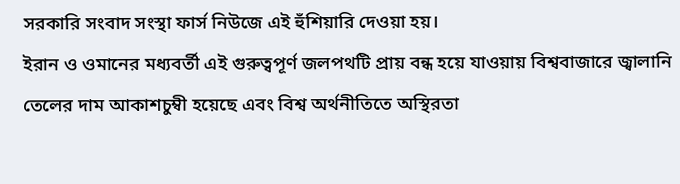সরকারি সংবাদ সংস্থা ফার্স নিউজে এই হুঁশিয়ারি দেওয়া হয়।
ইরান ও ওমানের মধ্যবর্তী এই গুরুত্বপূর্ণ জলপথটি প্রায় বন্ধ হয়ে যাওয়ায় বিশ্ববাজারে জ্বালানি তেলের দাম আকাশচুম্বী হয়েছে এবং বিশ্ব অর্থনীতিতে অস্থিরতা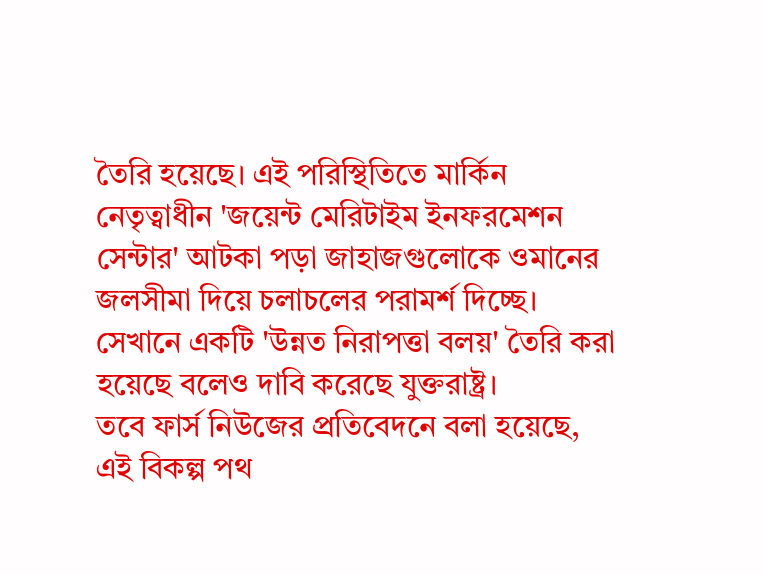তৈরি হয়েছে। এই পরিস্থিতিতে মার্কিন নেতৃত্বাধীন 'জয়েন্ট মেরিটাইম ইনফরমেশন সেন্টার' আটকা পড়া জাহাজগুলোকে ওমানের জলসীমা দিয়ে চলাচলের পরামর্শ দিচ্ছে। সেখানে একটি 'উন্নত নিরাপত্তা বলয়' তৈরি করা হয়েছে বলেও দাবি করেছে যুক্তরাষ্ট্র।
তবে ফার্স নিউজের প্রতিবেদনে বলা হয়েছে, এই বিকল্প পথ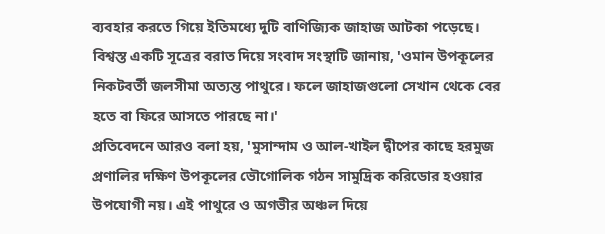ব্যবহার করতে গিয়ে ইতিমধ্যে দুটি বাণিজ্যিক জাহাজ আটকা পড়েছে। বিশ্বস্ত একটি সূত্রের বরাত দিয়ে সংবাদ সংস্থাটি জানায়, 'ওমান উপকূলের নিকটবর্তী জলসীমা অত্যন্ত পাথুরে। ফলে জাহাজগুলো সেখান থেকে বের হতে বা ফিরে আসতে পারছে না।'
প্রতিবেদনে আরও বলা হয়, 'মুসান্দাম ও আল-খাইল দ্বীপের কাছে হরমুজ প্রণালির দক্ষিণ উপকূলের ভৌগোলিক গঠন সামুদ্রিক করিডোর হওয়ার উপযোগী নয়। এই পাথুরে ও অগভীর অঞ্চল দিয়ে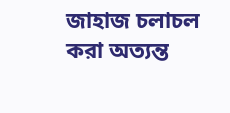জাহাজ চলাচল করা অত্যন্ত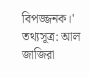বিপজ্জনক।'
তথ্যসূত্র: আল জাজিরা